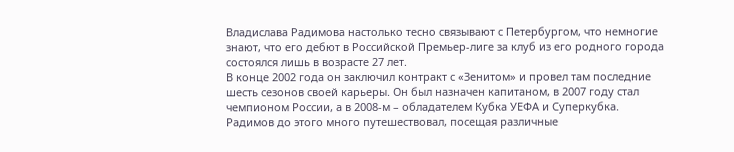Владислава Радимова настолько тесно связывают с Петербургом, что немногие знают, что его дебют в Российской Премьер-лиге за клуб из его родного города состоялся лишь в возрасте 27 лет.
В конце 2002 года он заключил контракт с «Зенитом» и провел там последние шесть сезонов своей карьеры. Он был назначен капитаном, в 2007 году стал чемпионом России, а в 2008-м – обладателем Кубка УЕФА и Суперкубка.
Радимов до этого много путешествовал, посещая различные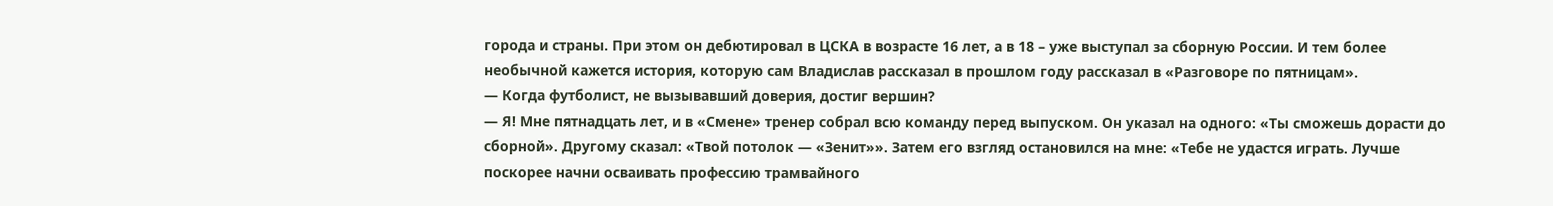города и страны. При этом он дебютировал в ЦСКА в возрасте 16 лет, а в 18 – уже выступал за сборную России. И тем более необычной кажется история, которую сам Владислав рассказал в прошлом году рассказал в «Разговоре по пятницам».
— Когда футболист, не вызывавший доверия, достиг вершин?
— Я! Мне пятнадцать лет, и в «Смене» тренер собрал всю команду перед выпуском. Он указал на одного: «Ты сможешь дорасти до сборной». Другому сказал: «Твой потолок — «Зенит»». Затем его взгляд остановился на мне: «Тебе не удастся играть. Лучше поскорее начни осваивать профессию трамвайного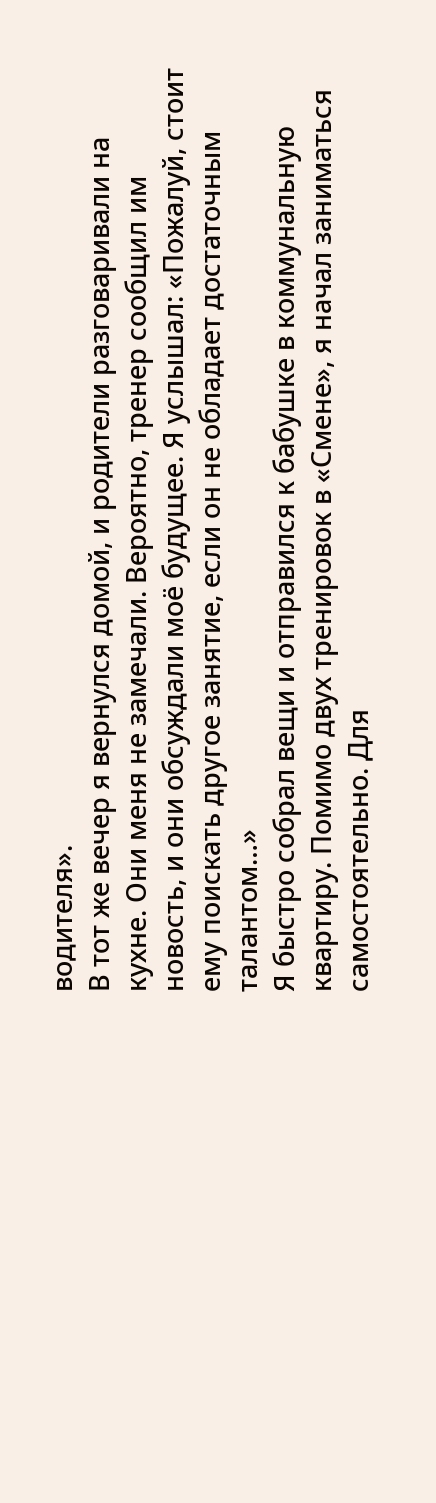водителя».
В тот же вечер я вернулся домой, и родители разговаривали на кухне. Они меня не замечали. Вероятно, тренер сообщил им новость, и они обсуждали моё будущее. Я услышал: «Пожалуй, стоит ему поискать другое занятие, если он не обладает достаточным талантом…»
Я быстро собрал вещи и отправился к бабушке в коммунальную квартиру. Помимо двух тренировок в «Смене», я начал заниматься самостоятельно. Для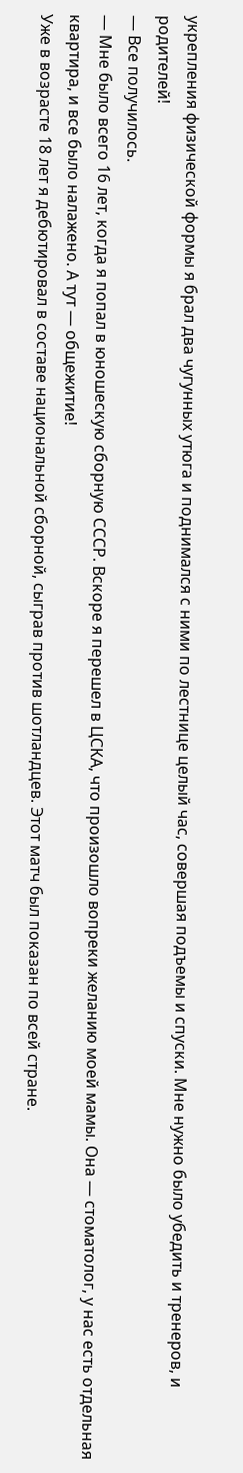укрепления физической формы я брал два чугунных утюга и поднимался с ними по лестнице целый час, совершая подъемы и спуски. Мне нужно было убедить и тренеров, и родителей!
— Все получилось.
— Мне было всего 16 лет, когда я попал в юношескую сборную СССР. Вскоре я перешел в ЦСКА, что произошло вопреки желанию моей мамы. Она — стоматолог, у нас есть отдельная квартира, и все было налажено. А тут — общежитие!
Уже в возрасте 18 лет я дебютировал в составе национальной сборной, сыграв против шотландцев. Этот матч был показан по всей стране.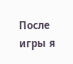После игры я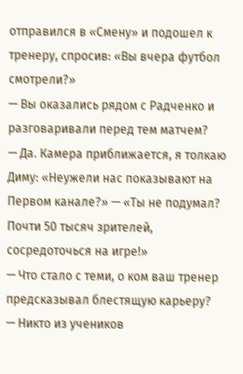отправился в «Смену» и подошел к тренеру, спросив: «Вы вчера футбол смотрели?»
— Вы оказались рядом с Радченко и разговаривали перед тем матчем?
— Да. Камера приближается, я толкаю Диму: «Неужели нас показывают на Первом канале?» — «Ты не подумал? Почти 50 тысяч зрителей, сосредоточься на игре!»
— Что стало с теми, о ком ваш тренер предсказывал блестящую карьеру?
— Никто из учеников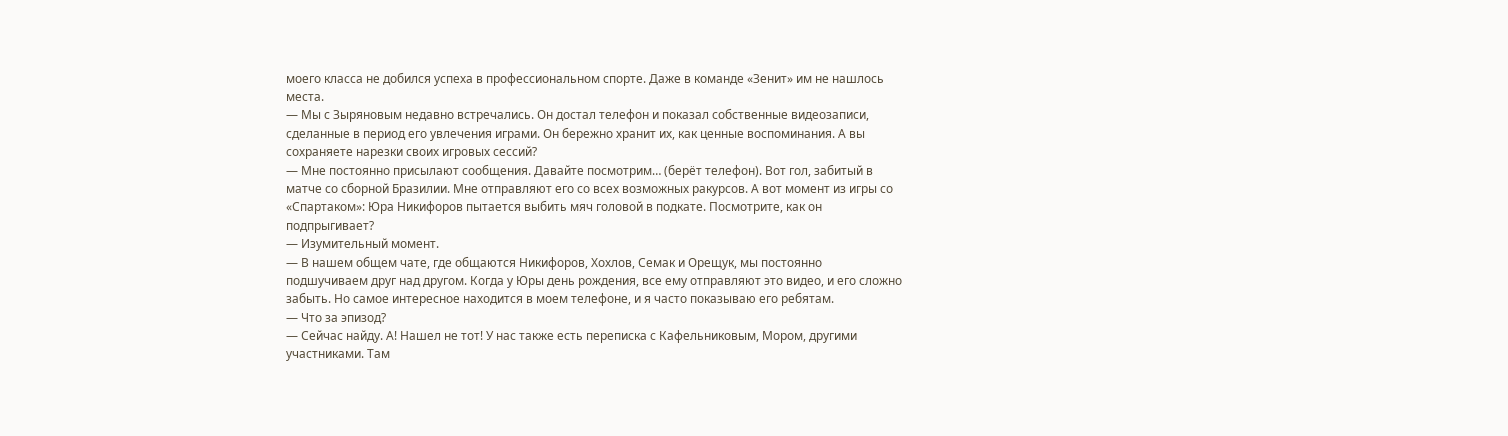моего класса не добился успеха в профессиональном спорте. Даже в команде «Зенит» им не нашлось места.
— Мы с Зыряновым недавно встречались. Он достал телефон и показал собственные видеозаписи, сделанные в период его увлечения играми. Он бережно хранит их, как ценные воспоминания. А вы сохраняете нарезки своих игровых сессий?
— Мне постоянно присылают сообщения. Давайте посмотрим… (берёт телефон). Вот гол, забитый в матче со сборной Бразилии. Мне отправляют его со всех возможных ракурсов. А вот момент из игры со «Спартаком»: Юра Никифоров пытается выбить мяч головой в подкате. Посмотрите, как он подпрыгивает?
— Изумительный момент.
— В нашем общем чате, где общаются Никифоров, Хохлов, Семак и Орещук, мы постоянно подшучиваем друг над другом. Когда у Юры день рождения, все ему отправляют это видео, и его сложно забыть. Но самое интересное находится в моем телефоне, и я часто показываю его ребятам.
— Что за эпизод?
— Сейчас найду. А! Нашел не тот! У нас также есть переписка с Кафельниковым, Мором, другими участниками. Там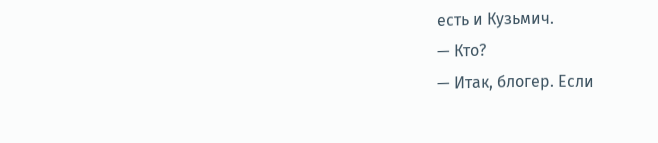есть и Кузьмич.
— Кто?
— Итак, блогер. Если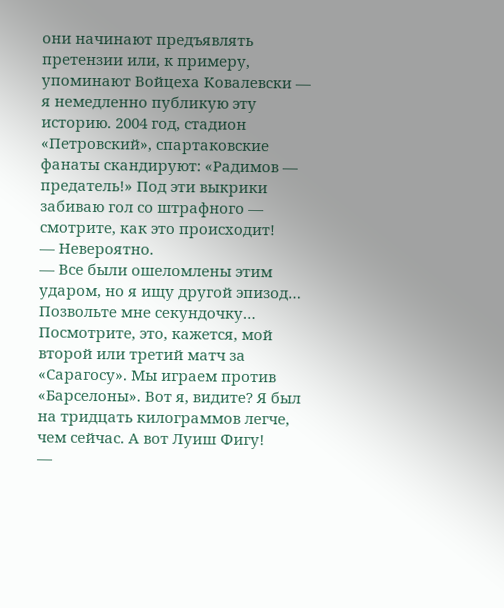они начинают предъявлять претензии или, к примеру, упоминают Войцеха Ковалевски — я немедленно публикую эту историю. 2004 год, стадион «Петровский», спартаковские фанаты скандируют: «Радимов — предатель!» Под эти выкрики забиваю гол со штрафного — смотрите, как это происходит!
— Невероятно.
— Все были ошеломлены этим ударом, но я ищу другой эпизод… Позвольте мне секундочку… Посмотрите, это, кажется, мой второй или третий матч за «Сарагосу». Мы играем против «Барселоны». Вот я, видите? Я был на тридцать килограммов легче, чем сейчас. А вот Луиш Фигу!
—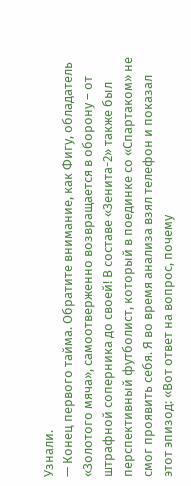Узнали.
— Конец первого тайма. Обратите внимание, как Фигу, обладатель «Золотого мяча», самоотверженно возвращается в оборону – от штрафной соперника до своей! В составе «Зенита-2» также был перспективный футболист, который в поединке со «Спартаком» не смог проявить себя. Я во время анализа взял телефон и показал этот эпизод: «Вот ответ на вопрос, почему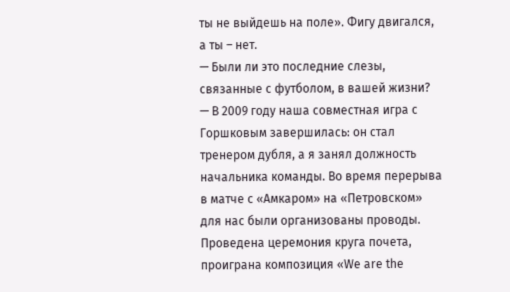ты не выйдешь на поле». Фигу двигался, а ты – нет.
— Были ли это последние слезы, связанные с футболом, в вашей жизни?
— В 2009 году наша совместная игра с Горшковым завершилась: он стал тренером дубля, а я занял должность начальника команды. Во время перерыва в матче с «Амкаром» на «Петровском» для нас были организованы проводы. Проведена церемония круга почета, проиграна композиция «We are the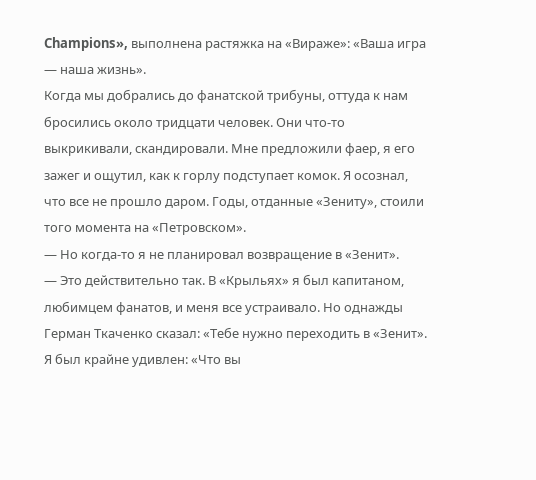Champions», выполнена растяжка на «Вираже»: «Ваша игра — наша жизнь».
Когда мы добрались до фанатской трибуны, оттуда к нам бросились около тридцати человек. Они что-то выкрикивали, скандировали. Мне предложили фаер, я его зажег и ощутил, как к горлу подступает комок. Я осознал, что все не прошло даром. Годы, отданные «Зениту», стоили того момента на «Петровском».
— Но когда-то я не планировал возвращение в «Зенит».
— Это действительно так. В «Крыльях» я был капитаном, любимцем фанатов, и меня все устраивало. Но однажды Герман Ткаченко сказал: «Тебе нужно переходить в «Зенит». Я был крайне удивлен: «Что вы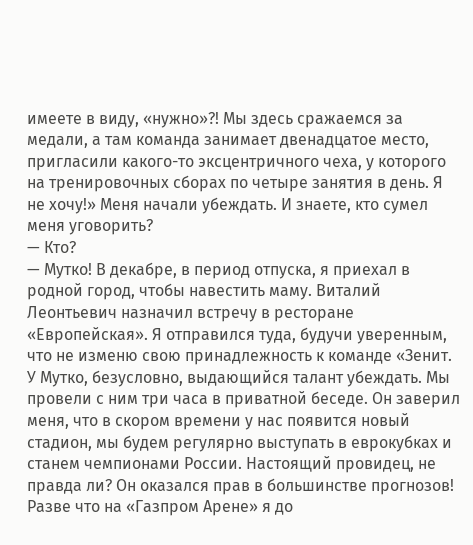имеете в виду, «нужно»?! Мы здесь сражаемся за медали, а там команда занимает двенадцатое место, пригласили какого-то эксцентричного чеха, у которого на тренировочных сборах по четыре занятия в день. Я не хочу!» Меня начали убеждать. И знаете, кто сумел меня уговорить?
— Кто?
— Мутко! В декабре, в период отпуска, я приехал в родной город, чтобы навестить маму. Виталий Леонтьевич назначил встречу в ресторане «Европейская». Я отправился туда, будучи уверенным, что не изменю свою принадлежность к команде «Зенит.
У Мутко, безусловно, выдающийся талант убеждать. Мы провели с ним три часа в приватной беседе. Он заверил меня, что в скором времени у нас появится новый стадион, мы будем регулярно выступать в еврокубках и станем чемпионами России. Настоящий провидец, не правда ли? Он оказался прав в большинстве прогнозов! Разве что на «Газпром Арене» я до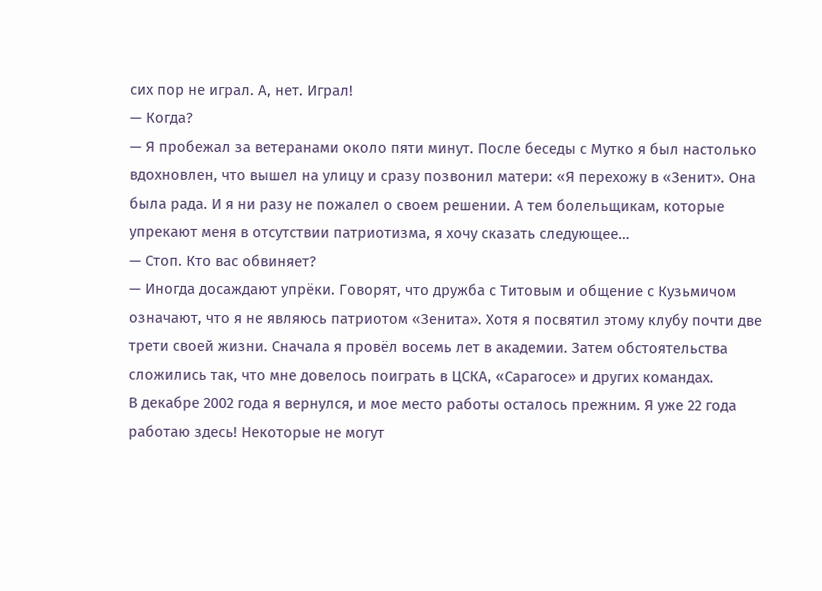сих пор не играл. А, нет. Играл!
— Когда?
— Я пробежал за ветеранами около пяти минут. После беседы с Мутко я был настолько вдохновлен, что вышел на улицу и сразу позвонил матери: «Я перехожу в «Зенит». Она была рада. И я ни разу не пожалел о своем решении. А тем болельщикам, которые упрекают меня в отсутствии патриотизма, я хочу сказать следующее…
— Стоп. Кто вас обвиняет?
— Иногда досаждают упрёки. Говорят, что дружба с Титовым и общение с Кузьмичом означают, что я не являюсь патриотом «Зенита». Хотя я посвятил этому клубу почти две трети своей жизни. Сначала я провёл восемь лет в академии. Затем обстоятельства сложились так, что мне довелось поиграть в ЦСКА, «Сарагосе» и других командах.
В декабре 2002 года я вернулся, и мое место работы осталось прежним. Я уже 22 года работаю здесь! Некоторые не могут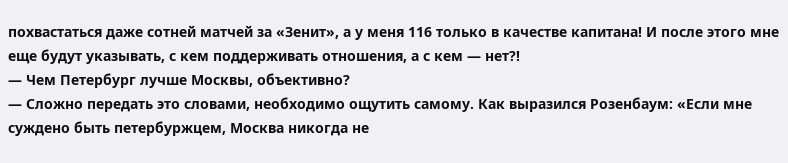похвастаться даже сотней матчей за «Зенит», а у меня 116 только в качестве капитана! И после этого мне еще будут указывать, с кем поддерживать отношения, а с кем — нет?!
— Чем Петербург лучше Москвы, объективно?
— Сложно передать это словами, необходимо ощутить самому. Как выразился Розенбаум: «Если мне суждено быть петербуржцем, Москва никогда не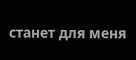станет для меня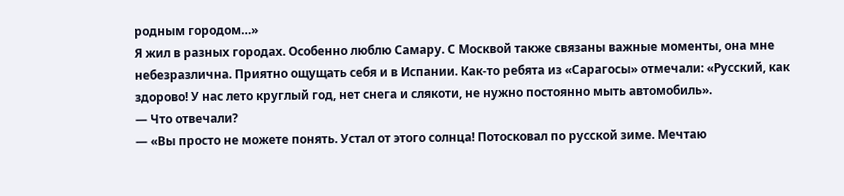родным городом…»
Я жил в разных городах. Особенно люблю Самару. С Москвой также связаны важные моменты, она мне небезразлична. Приятно ощущать себя и в Испании. Как-то ребята из «Сарагосы» отмечали: «Русский, как здорово! У нас лето круглый год, нет снега и слякоти, не нужно постоянно мыть автомобиль».
— Что отвечали?
— «Вы просто не можете понять. Устал от этого солнца! Потосковал по русской зиме. Мечтаю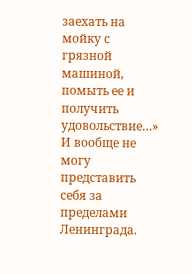заехать на мойку с грязной машиной, помыть ее и получить удовольствие…» И вообще не могу представить себя за пределами Ленинграда.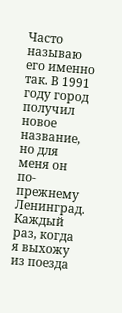Часто называю его именно так. В 1991 году город получил новое название, но для меня он по-прежнему Ленинград. Каждый раз, когда я выхожу из поезда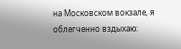на Московском вокзале, я облегченно вздыхаю: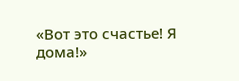«Вот это счастье! Я дома!»